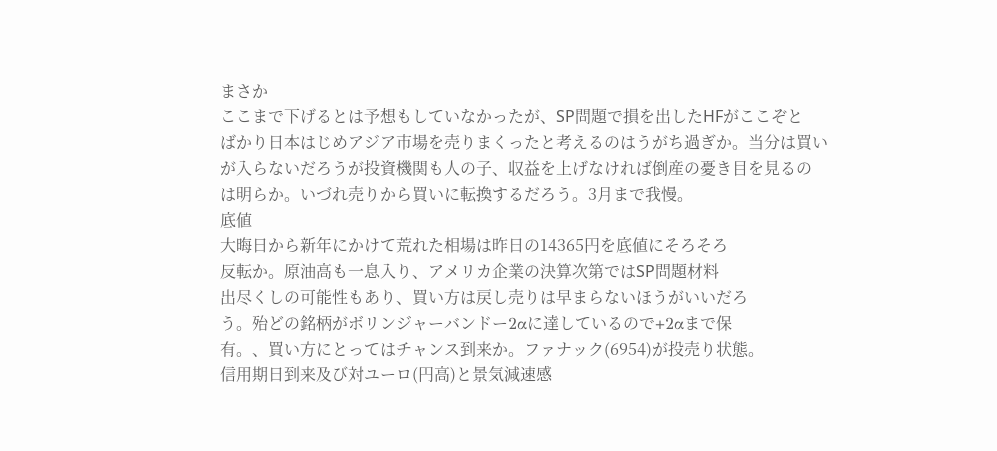まさか
ここまで下げるとは予想もしていなかったが、SP問題で損を出したHFがここぞと
ばかり日本はじめアジア市場を売りまくったと考えるのはうがち過ぎか。当分は買い
が入らないだろうが投資機関も人の子、収益を上げなければ倒産の憂き目を見るの
は明らか。いづれ売りから買いに転換するだろう。3月まで我慢。
底値
大晦日から新年にかけて荒れた相場は昨日の14365円を底値にそろそろ
反転か。原油高も一息入り、アメリカ企業の決算次第ではSP問題材料
出尽くしの可能性もあり、買い方は戻し売りは早まらないほうがいいだろ
う。殆どの銘柄がボリンジャーバンドー2αに達しているので+2αまで保
有。、買い方にとってはチャンス到来か。ファナック(6954)が投売り状態。
信用期日到来及び対ユーロ(円高)と景気減速感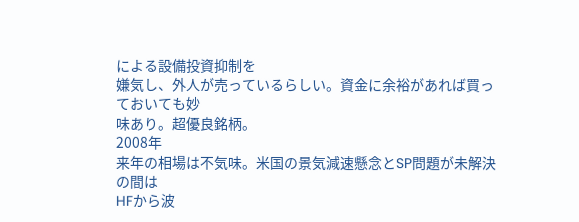による設備投資抑制を
嫌気し、外人が売っているらしい。資金に余裕があれば買っておいても妙
味あり。超優良銘柄。
2008年
来年の相場は不気味。米国の景気減速懸念とSP問題が未解決の間は
HFから波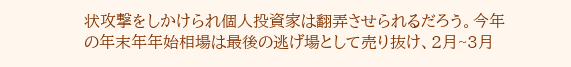状攻撃をしかけられ個人投資家は翻弄させられるだろう。今年
の年末年年始相場は最後の逃げ場として売り抜け、2月~3月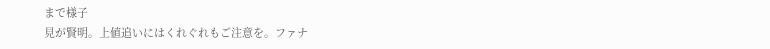まで様子
見が賢明。上値追いにはくれぐれもご注意を。ファナ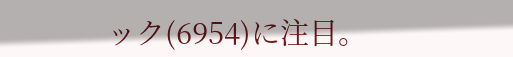ック(6954)に注目。